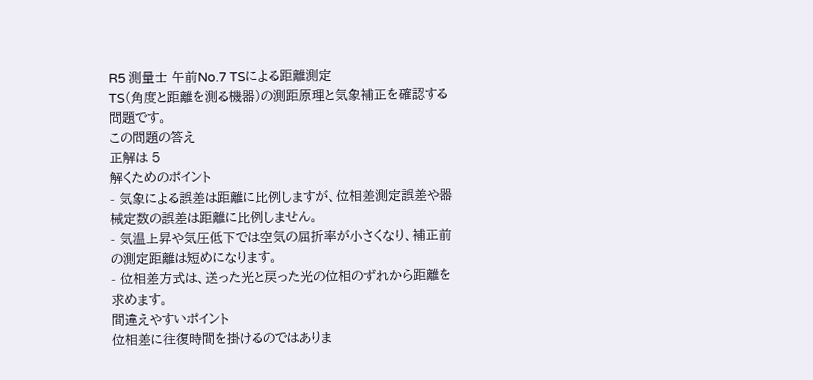R5 測量士 午前No.7 TSによる距離測定
TS(角度と距離を測る機器)の測距原理と気象補正を確認する問題です。
この問題の答え
正解は 5
解くためのポイント
- 気象による誤差は距離に比例しますが、位相差測定誤差や器械定数の誤差は距離に比例しません。
- 気温上昇や気圧低下では空気の屈折率が小さくなり、補正前の測定距離は短めになります。
- 位相差方式は、送った光と戻った光の位相のずれから距離を求めます。
間違えやすいポイント
位相差に往復時間を掛けるのではありま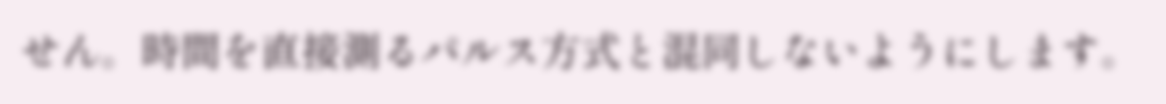せん。時間を直接測るパルス方式と混同しないようにします。